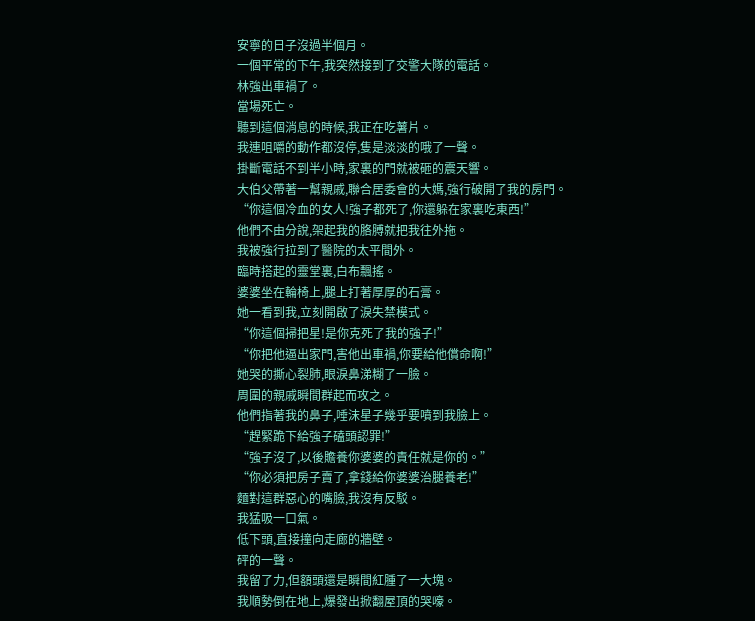安寧的日子沒過半個月。
一個平常的下午,我突然接到了交警大隊的電話。
林強出車禍了。
當場死亡。
聽到這個消息的時候,我正在吃薯片。
我連咀嚼的動作都沒停,隻是淡淡的哦了一聲。
掛斷電話不到半小時,家裏的門就被砸的震天響。
大伯父帶著一幫親戚,聯合居委會的大媽,強行破開了我的房門。
“你這個冷血的女人!強子都死了,你還躲在家裏吃東西!”
他們不由分說,架起我的胳膊就把我往外拖。
我被強行拉到了醫院的太平間外。
臨時搭起的靈堂裏,白布飄搖。
婆婆坐在輪椅上,腿上打著厚厚的石膏。
她一看到我,立刻開啟了淚失禁模式。
“你這個掃把星!是你克死了我的強子!”
“你把他逼出家門,害他出車禍,你要給他償命啊!”
她哭的撕心裂肺,眼淚鼻涕糊了一臉。
周圍的親戚瞬間群起而攻之。
他們指著我的鼻子,唾沫星子幾乎要噴到我臉上。
“趕緊跪下給強子磕頭認罪!”
“強子沒了,以後贍養你婆婆的責任就是你的。”
“你必須把房子賣了,拿錢給你婆婆治腿養老!”
麵對這群惡心的嘴臉,我沒有反駁。
我猛吸一口氣。
低下頭,直接撞向走廊的牆壁。
砰的一聲。
我留了力,但額頭還是瞬間紅腫了一大塊。
我順勢倒在地上,爆發出掀翻屋頂的哭嚎。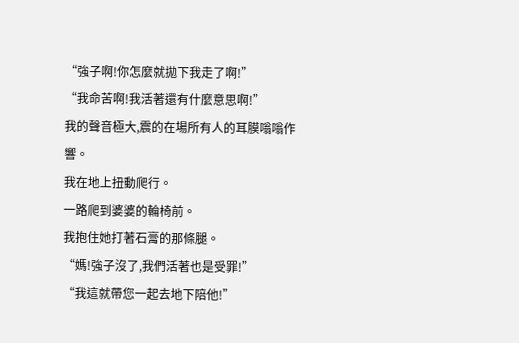“強子啊!你怎麼就拋下我走了啊!”
“我命苦啊!我活著還有什麼意思啊!”
我的聲音極大,震的在場所有人的耳膜嗡嗡作響。
我在地上扭動爬行。
一路爬到婆婆的輪椅前。
我抱住她打著石膏的那條腿。
“媽!強子沒了,我們活著也是受罪!”
“我這就帶您一起去地下陪他!”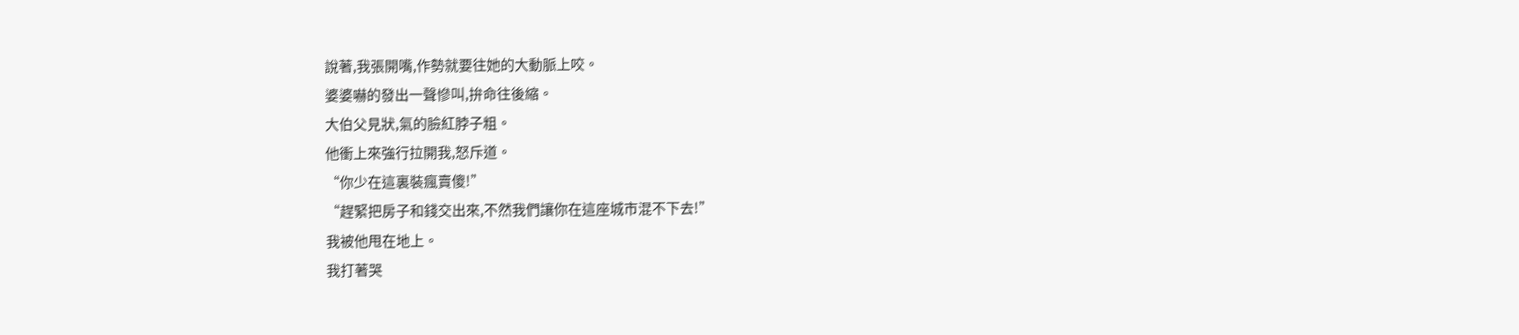說著,我張開嘴,作勢就要往她的大動脈上咬。
婆婆嚇的發出一聲慘叫,拚命往後縮。
大伯父見狀,氣的臉紅脖子粗。
他衝上來強行拉開我,怒斥道。
“你少在這裏裝瘋賣傻!”
“趕緊把房子和錢交出來,不然我們讓你在這座城市混不下去!”
我被他甩在地上。
我打著哭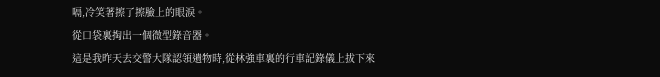嗝,冷笑著擦了擦臉上的眼淚。
從口袋裏掏出一個微型錄音器。
這是我昨天去交警大隊認領遺物時,從林強車裏的行車記錄儀上拔下來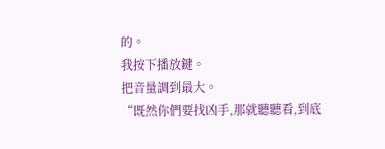的。
我按下播放鍵。
把音量調到最大。
“既然你們要找凶手,那就聽聽看,到底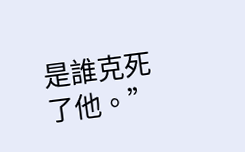是誰克死了他。”